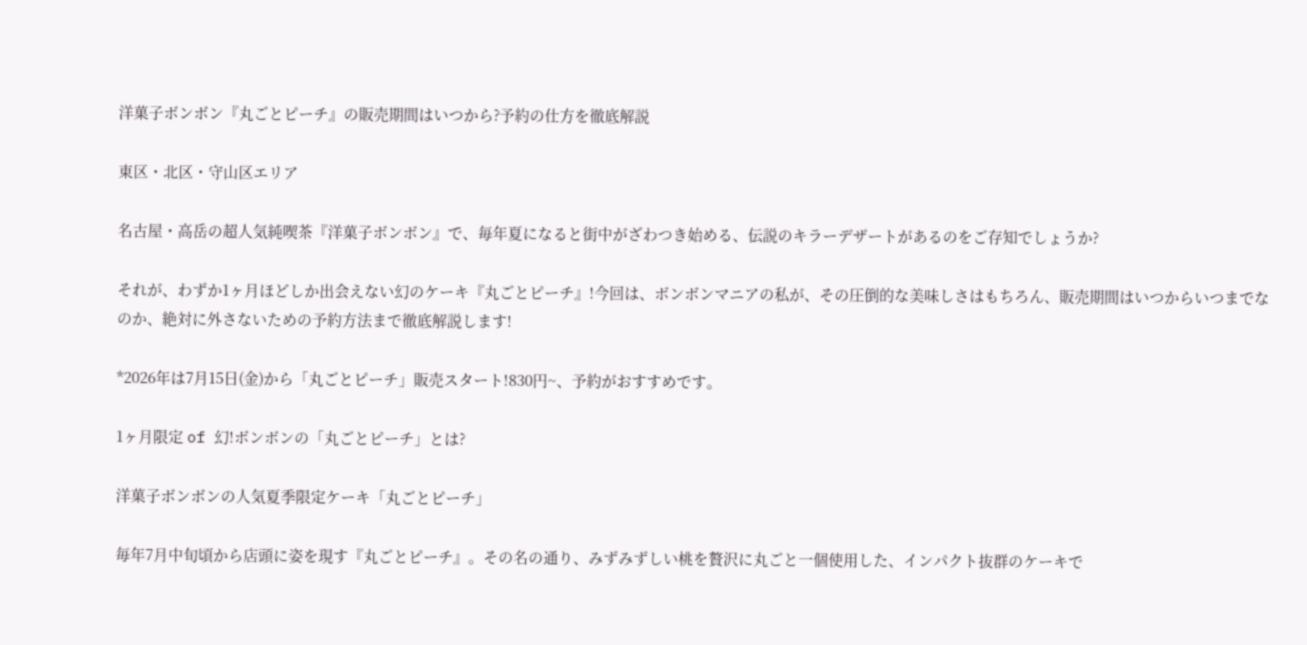洋菓子ボンボン『丸ごとピーチ』の販売期間はいつから?予約の仕方を徹底解説

東区・北区・守山区エリア

名古屋・高岳の超人気純喫茶『洋菓子ボンボン』で、毎年夏になると街中がざわつき始める、伝説のキラーデザートがあるのをご存知でしょうか?

それが、わずか1ヶ月ほどしか出会えない幻のケーキ『丸ごとピーチ』!今回は、ボンボンマニアの私が、その圧倒的な美味しさはもちろん、販売期間はいつからいつまでなのか、絶対に外さないための予約方法まで徹底解説します!

*2026年は7月15日(金)から「丸ごとピーチ」販売スタート!830円~、予約がおすすめです。

1ヶ月限定 of 幻!ボンボンの「丸ごとピーチ」とは?

洋菓子ボンボンの人気夏季限定ケーキ「丸ごとピーチ」

毎年7月中旬頃から店頭に姿を現す『丸ごとピーチ』。その名の通り、みずみずしい桃を贅沢に丸ごと一個使用した、インパクト抜群のケーキで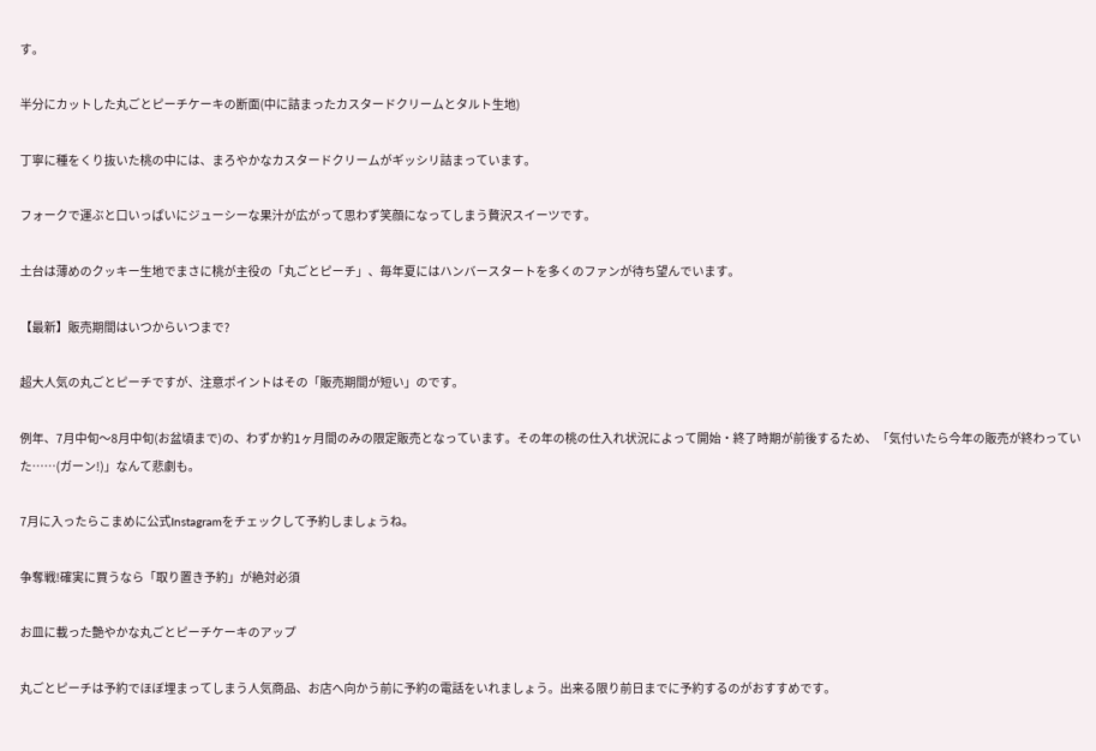す。

半分にカットした丸ごとピーチケーキの断面(中に詰まったカスタードクリームとタルト生地)

丁寧に種をくり抜いた桃の中には、まろやかなカスタードクリームがギッシリ詰まっています。

フォークで運ぶと口いっぱいにジューシーな果汁が広がって思わず笑顔になってしまう贅沢スイーツです。

土台は薄めのクッキー生地でまさに桃が主役の「丸ごとピーチ」、毎年夏にはハンバースタートを多くのファンが待ち望んでいます。

【最新】販売期間はいつからいつまで?

超大人気の丸ごとピーチですが、注意ポイントはその「販売期間が短い」のです。

例年、7月中旬〜8月中旬(お盆頃まで)の、わずか約1ヶ月間のみの限定販売となっています。その年の桃の仕入れ状況によって開始・終了時期が前後するため、「気付いたら今年の販売が終わっていた……(ガーン!)」なんて悲劇も。

7月に入ったらこまめに公式Instagramをチェックして予約しましょうね。

争奪戦!確実に買うなら「取り置き予約」が絶対必須

お皿に載った艶やかな丸ごとピーチケーキのアップ

丸ごとピーチは予約でほぼ埋まってしまう人気商品、お店へ向かう前に予約の電話をいれましょう。出来る限り前日までに予約するのがおすすめです。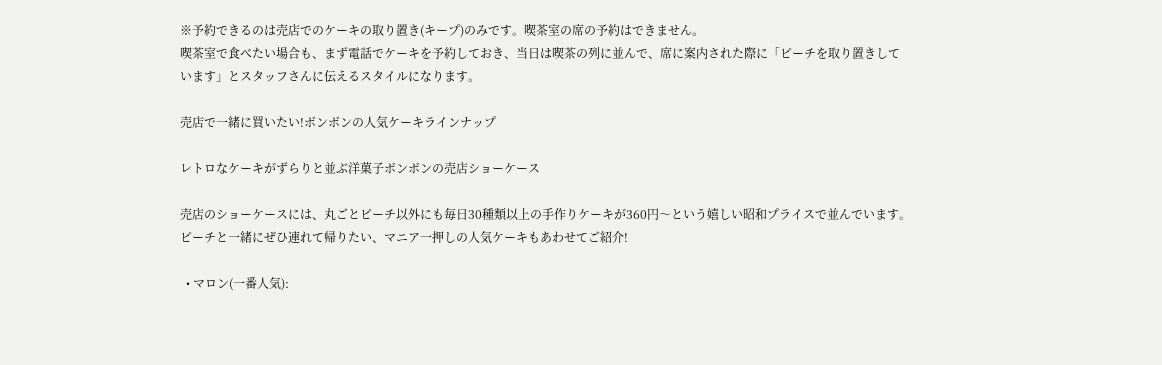※予約できるのは売店でのケーキの取り置き(キープ)のみです。喫茶室の席の予約はできません。
喫茶室で食べたい場合も、まず電話でケーキを予約しておき、当日は喫茶の列に並んで、席に案内された際に「ピーチを取り置きしています」とスタッフさんに伝えるスタイルになります。

売店で一緒に買いたい!ボンボンの人気ケーキラインナップ

レトロなケーキがずらりと並ぶ洋菓子ボンボンの売店ショーケース

売店のショーケースには、丸ごとピーチ以外にも毎日30種類以上の手作りケーキが360円〜という嬉しい昭和プライスで並んでいます。ピーチと一緒にぜひ連れて帰りたい、マニア一押しの人気ケーキもあわせてご紹介!

  • マロン(一番人気):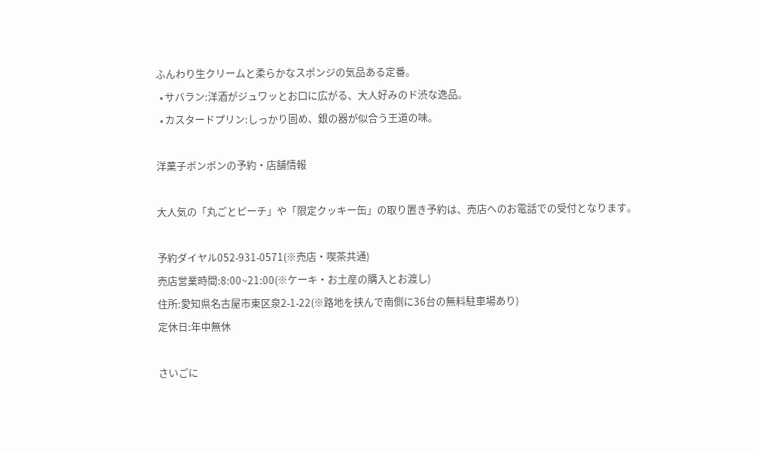ふんわり生クリームと柔らかなスポンジの気品ある定番。
  • サバラン:洋酒がジュワッとお口に広がる、大人好みのド渋な逸品。
  • カスタードプリン:しっかり固め、銀の器が似合う王道の味。

洋菓子ボンボンの予約・店舗情報

大人気の「丸ごとピーチ」や「限定クッキー缶」の取り置き予約は、売店へのお電話での受付となります。

予約ダイヤル052-931-0571(※売店・喫茶共通)
売店営業時間:8:00~21:00(※ケーキ・お土産の購入とお渡し)
住所:愛知県名古屋市東区泉2-1-22(※路地を挟んで南側に36台の無料駐車場あり)
定休日:年中無休

さいごに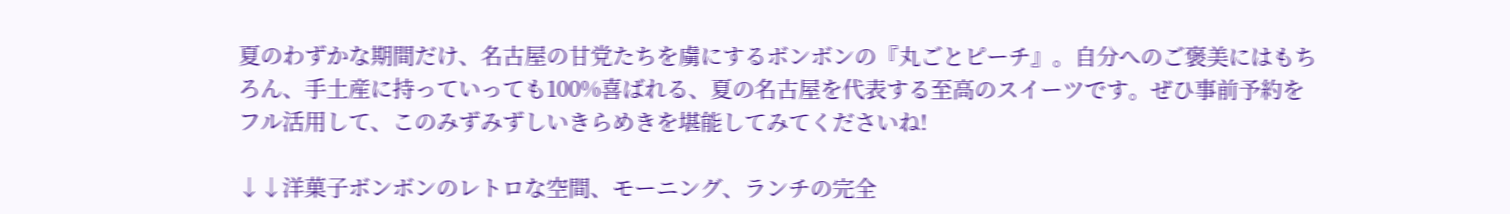夏のわずかな期間だけ、名古屋の甘党たちを虜にするボンボンの『丸ごとピーチ』。自分へのご褒美にはもちろん、手土産に持っていっても100%喜ばれる、夏の名古屋を代表する至高のスイーツです。ぜひ事前予約をフル活用して、このみずみずしいきらめきを堪能してみてくださいね!

↓↓洋菓子ボンボンのレトロな空間、モーニング、ランチの完全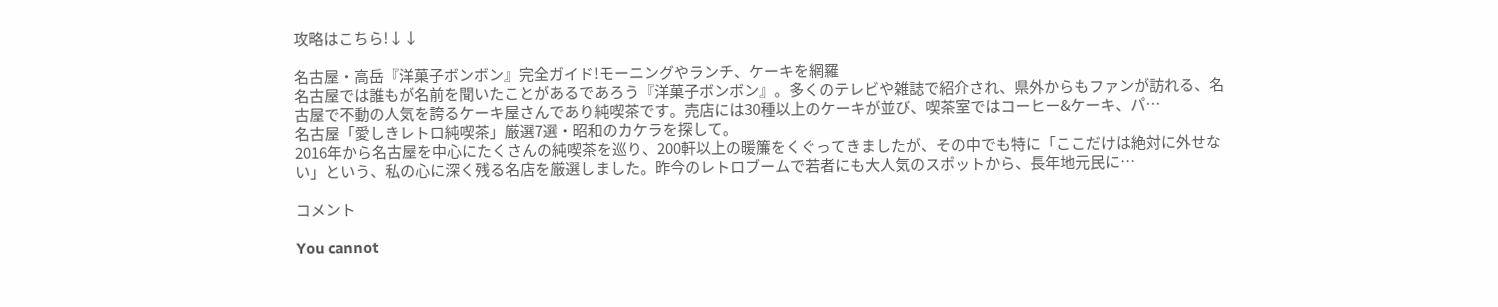攻略はこちら!↓↓

名古屋・高岳『洋菓子ボンボン』完全ガイド!モーニングやランチ、ケーキを網羅
名古屋では誰もが名前を聞いたことがあるであろう『洋菓子ボンボン』。多くのテレビや雑誌で紹介され、県外からもファンが訪れる、名古屋で不動の人気を誇るケーキ屋さんであり純喫茶です。売店には30種以上のケーキが並び、喫茶室ではコーヒー&ケーキ、パ…
名古屋「愛しきレトロ純喫茶」厳選7選・昭和のカケラを探して。
2016年から名古屋を中心にたくさんの純喫茶を巡り、200軒以上の暖簾をくぐってきましたが、その中でも特に「ここだけは絶対に外せない」という、私の心に深く残る名店を厳選しました。昨今のレトロブームで若者にも大人気のスポットから、長年地元民に…

コメント

You cannot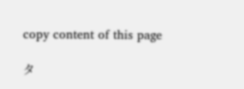copy content of this page

タ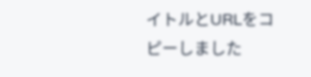イトルとURLをコピーしました